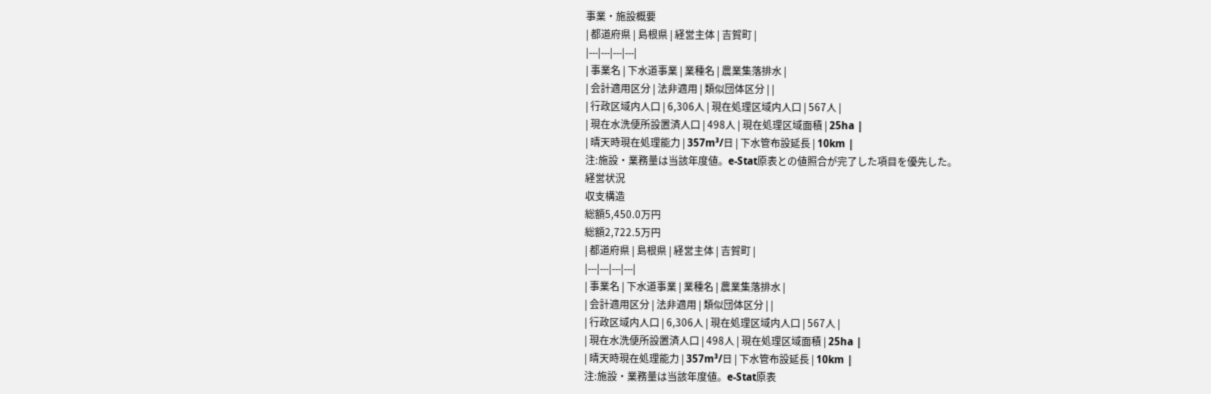事業・施設概要
| 都道府県 | 島根県 | 経営主体 | 吉賀町 |
|---|---|---|---|
| 事業名 | 下水道事業 | 業種名 | 農業集落排水 |
| 会計適用区分 | 法非適用 | 類似団体区分 | |
| 行政区域内人口 | 6,306人 | 現在処理区域内人口 | 567人 |
| 現在水洗便所設置済人口 | 498人 | 現在処理区域面積 | 25ha |
| 晴天時現在処理能力 | 357m³/日 | 下水管布設延長 | 10km |
注:施設・業務量は当該年度値。e-Stat原表との値照合が完了した項目を優先した。
経営状況
収支構造
総額5,450.0万円
総額2,722.5万円
| 都道府県 | 島根県 | 経営主体 | 吉賀町 |
|---|---|---|---|
| 事業名 | 下水道事業 | 業種名 | 農業集落排水 |
| 会計適用区分 | 法非適用 | 類似団体区分 | |
| 行政区域内人口 | 6,306人 | 現在処理区域内人口 | 567人 |
| 現在水洗便所設置済人口 | 498人 | 現在処理区域面積 | 25ha |
| 晴天時現在処理能力 | 357m³/日 | 下水管布設延長 | 10km |
注:施設・業務量は当該年度値。e-Stat原表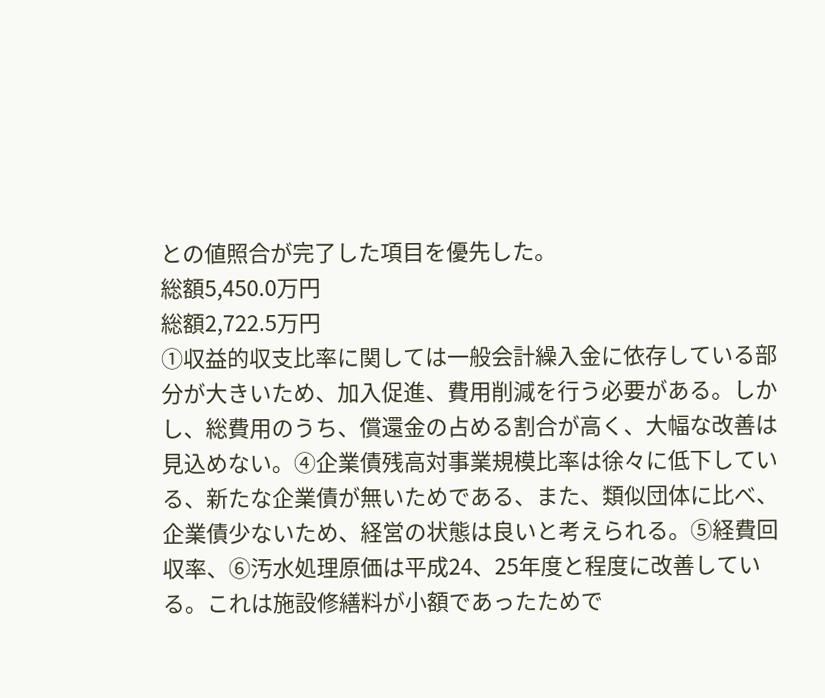との値照合が完了した項目を優先した。
総額5,450.0万円
総額2,722.5万円
①収益的収支比率に関しては一般会計繰入金に依存している部分が大きいため、加入促進、費用削減を行う必要がある。しかし、総費用のうち、償還金の占める割合が高く、大幅な改善は見込めない。④企業債残高対事業規模比率は徐々に低下している、新たな企業債が無いためである、また、類似団体に比べ、企業債少ないため、経営の状態は良いと考えられる。⑤経費回収率、⑥汚水処理原価は平成24、25年度と程度に改善している。これは施設修繕料が小額であったためで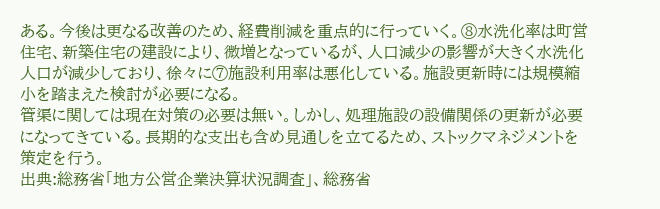ある。今後は更なる改善のため、経費削減を重点的に行っていく。⑧水洗化率は町営住宅、新築住宅の建設により、微増となっているが、人口減少の影響が大きく水洗化人口が減少しており、徐々に⑦施設利用率は悪化している。施設更新時には規模縮小を踏まえた検討が必要になる。
管渠に関しては現在対策の必要は無い。しかし、処理施設の設備関係の更新が必要になってきている。長期的な支出も含め見通しを立てるため、ストックマネジメントを策定を行う。
出典:総務省「地方公営企業決算状況調査」、総務省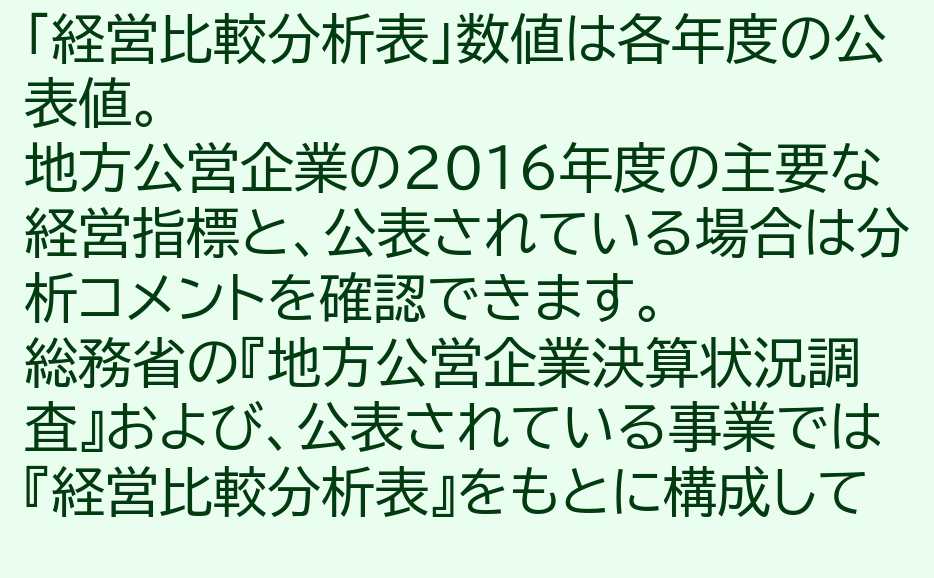「経営比較分析表」数値は各年度の公表値。
地方公営企業の2016年度の主要な経営指標と、公表されている場合は分析コメントを確認できます。
総務省の『地方公営企業決算状況調査』および、公表されている事業では『経営比較分析表』をもとに構成して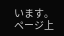います。
ページ上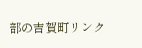部の吉賀町リンク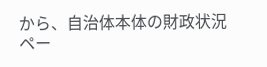から、自治体本体の財政状況ペー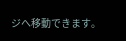ジへ移動できます。